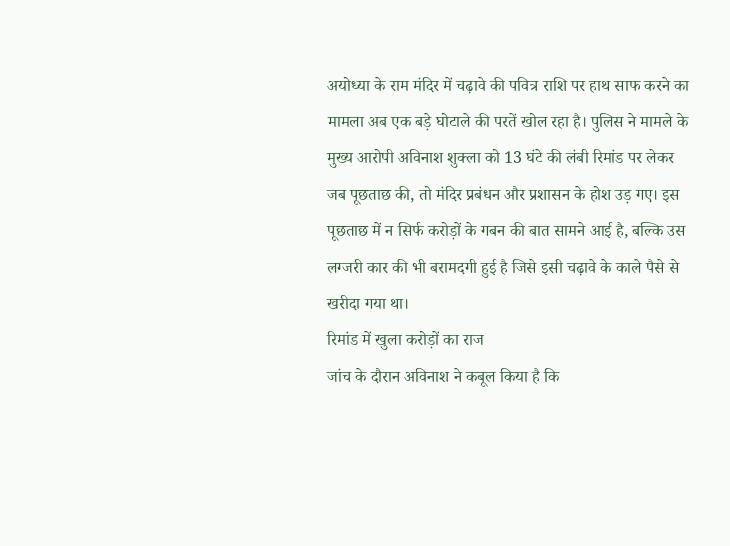अयोध्या के राम मंदिर में चढ़ावे की पवित्र राशि पर हाथ साफ करने का मामला अब एक बड़े घोटाले की परतें खोल रहा है। पुलिस ने मामले के मुख्य आरोपी अविनाश शुक्ला को 13 घंटे की लंबी रिमांड पर लेकर जब पूछताछ की, तो मंदिर प्रबंधन और प्रशासन के होश उड़ गए। इस पूछताछ में न सिर्फ करोड़ों के गबन की बात सामने आई है, बल्कि उस लग्जरी कार की भी बरामदगी हुई है जिसे इसी चढ़ावे के काले पैसे से खरीदा गया था।
रिमांड में खुला करोड़ों का राज
जांच के दौरान अविनाश ने कबूल किया है कि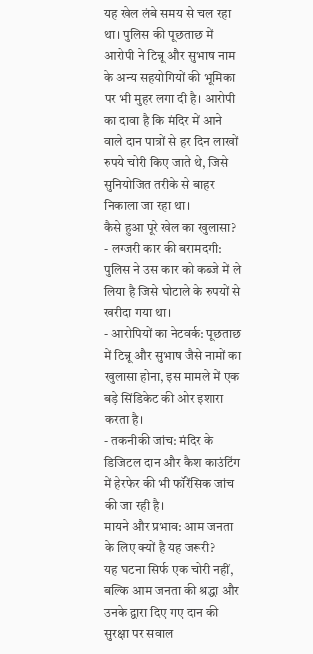यह खेल लंबे समय से चल रहा था। पुलिस की पूछताछ में आरोपी ने टिन्नू और सुभाष नाम के अन्य सहयोगियों की भूमिका पर भी मुहर लगा दी है। आरोपी का दावा है कि मंदिर में आने वाले दान पात्रों से हर दिन लाखों रुपये चोरी किए जाते थे, जिसे सुनियोजित तरीके से बाहर निकाला जा रहा था।
कैसे हुआ पूरे खेल का खुलासा?
- लग्जरी कार की बरामदगी: पुलिस ने उस कार को कब्जे में ले लिया है जिसे घोटाले के रुपयों से खरीदा गया था।
- आरोपियों का नेटवर्क: पूछताछ में टिन्नू और सुभाष जैसे नामों का खुलासा होना, इस मामले में एक बड़े सिंडिकेट की ओर इशारा करता है।
- तकनीकी जांच: मंदिर के डिजिटल दान और कैश काउंटिंग में हेरफेर की भी फॉरेंसिक जांच की जा रही है।
मायने और प्रभाव: आम जनता के लिए क्यों है यह जरूरी?
यह घटना सिर्फ एक चोरी नहीं, बल्कि आम जनता की श्रद्धा और उनके द्वारा दिए गए दान की सुरक्षा पर सवाल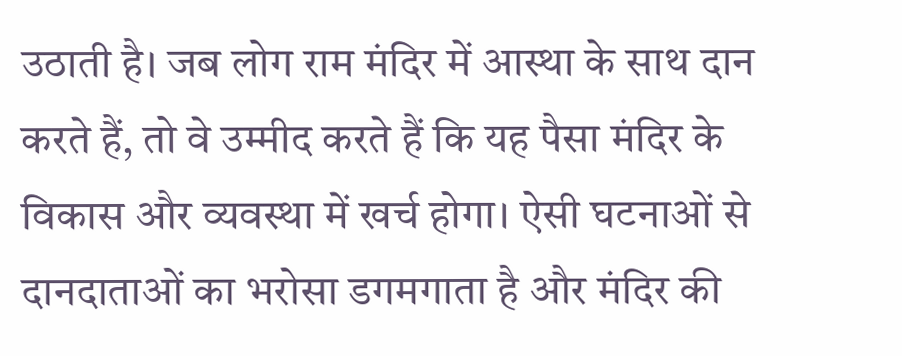उठाती है। जब लोग राम मंदिर में आस्था के साथ दान करते हैं, तो वे उम्मीद करते हैं कि यह पैसा मंदिर के विकास और व्यवस्था में खर्च होगा। ऐसी घटनाओं से दानदाताओं का भरोसा डगमगाता है और मंदिर की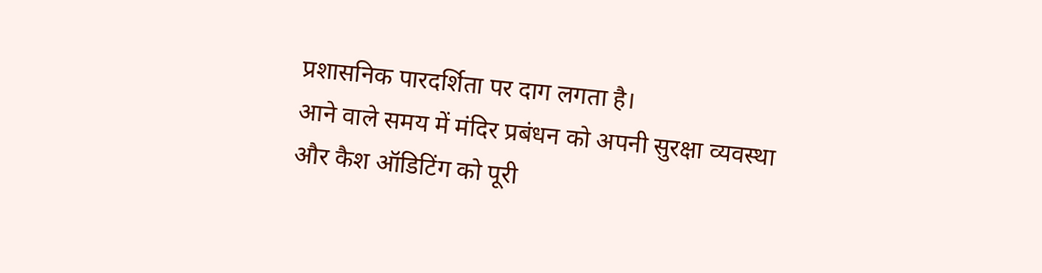प्रशासनिक पारदर्शिता पर दाग लगता है।
आने वाले समय में मंदिर प्रबंधन को अपनी सुरक्षा व्यवस्था और कैश ऑडिटिंग को पूरी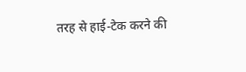तरह से हाई-टेक करने की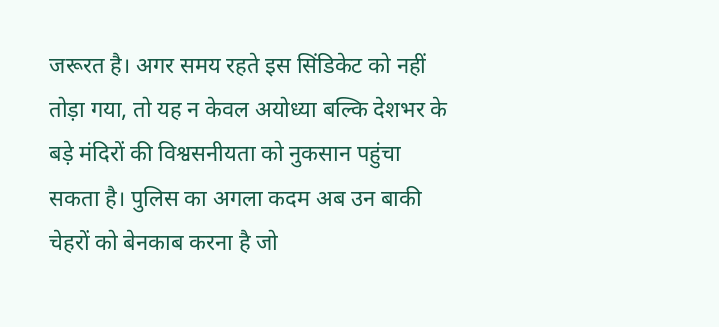जरूरत है। अगर समय रहते इस सिंडिकेट को नहीं तोड़ा गया, तो यह न केवल अयोध्या बल्कि देशभर के बड़े मंदिरों की विश्वसनीयता को नुकसान पहुंचा सकता है। पुलिस का अगला कदम अब उन बाकी चेहरों को बेनकाब करना है जो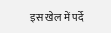इस खेल में पर्दे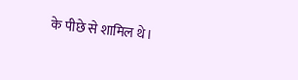के पीछे से शामिल थे।